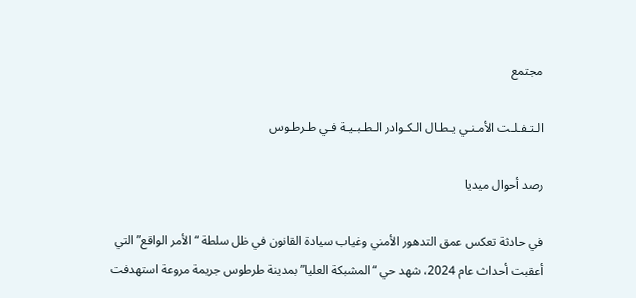مجتمع

الـتـفـلـت الأمـنـي يـطـال الـكـوادر الـطـبـيـة فـي طـرطـوس

رصد أحوال ميديا

في حادثة تعكس عمق التدهور الأمني وغياب سيادة القانون في ظل سلطة “الأمر الواقع” التي أعقبت أحداث عام 2024، شهد حي “المشبكة العليا” بمدينة طرطوس جريمة مروعة استهدفت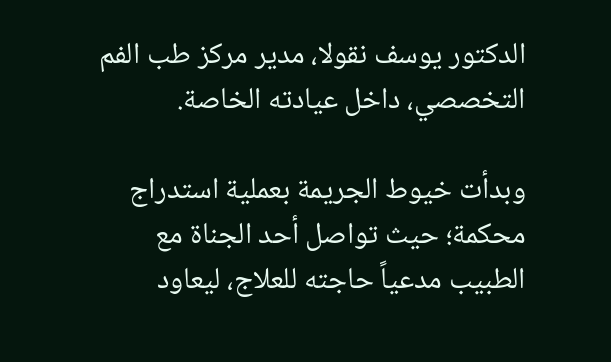الدكتور يوسف نقولا، مدير مركز طب الفم التخصصي، داخل عيادته الخاصة.

وبدأت خيوط الجريمة بعملية استدراج محكمة؛ حيث تواصل أحد الجناة مع الطبيب مدعياً حاجته للعلاج، ليعاود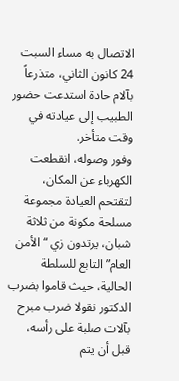الاتصال به مساء السبت 24 كانون الثاني، متذرعاً بآلام حادة استدعت حضور الطبيب إلى عيادته في وقت متأخر.
وفور وصوله، انقطعت الكهرباء عن المكان، لتقتحم العيادة مجموعة مسلحة مكونة من ثلاثة شبان، يرتدون زي “الأمن العام” التابع للسلطة الحالية، حيث قاموا بضرب الدكتور نقولا ضرب مبرح بآلات صلبة على رأسه، قبل أن يتم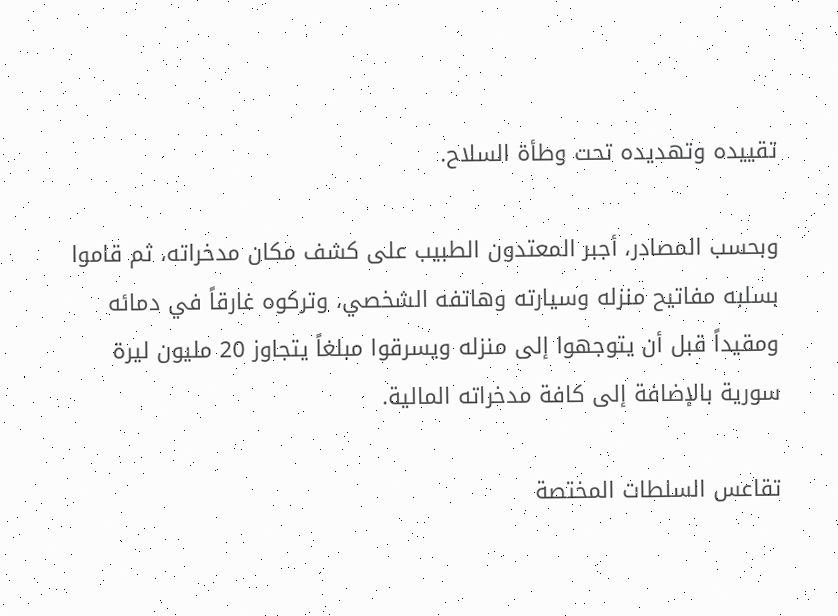تقييده وتهديده تحت وطأة السلاح.

وبحسب المصادر، أجبر المعتدون الطبيب على كشف مكان مدخراته، ثم قاموا بسلبه مفاتيح منزله وسيارته وهاتفه الشخصي، وتركوه غارقاً في دمائه ومقيداً قبل أن يتوجهوا إلى منزله ويسرقوا مبلغاً يتجاوز 20 مليون ليرة سورية بالإضافة إلى كافة مدخراته المالية.

تقاعس السلطات المختصة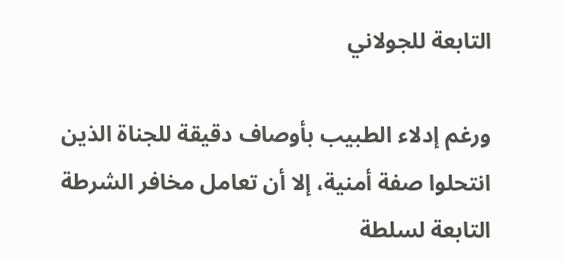التابعة للجولاني

ورغم إدلاء الطبيب بأوصاف دقيقة للجناة الذين انتحلوا صفة أمنية، إلا أن تعامل مخافر الشرطة التابعة لسلطة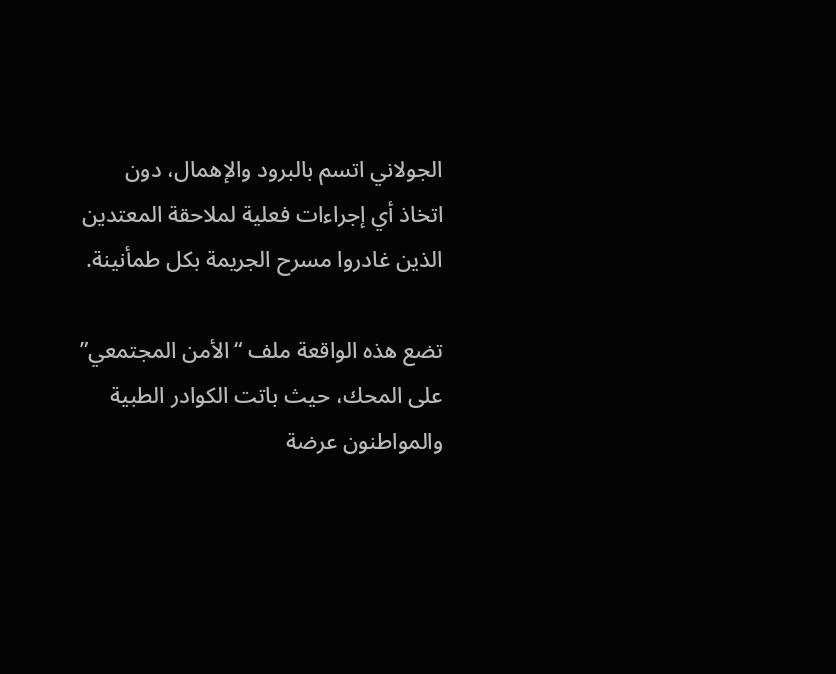الجولاني اتسم بالبرود والإهمال، دون اتخاذ أي إجراءات فعلية لملاحقة المعتدين الذين غادروا مسرح الجريمة بكل طمأنينة.

تضع هذه الواقعة ملف “الأمن المجتمعي” على المحك، حيث باتت الكوادر الطبية والمواطنون عرضة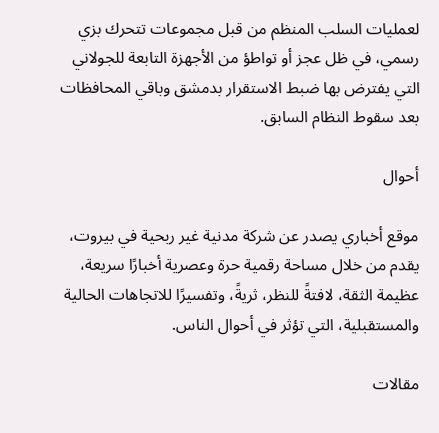لعمليات السلب المنظم من قبل مجموعات تتحرك بزي رسمي، في ظل عجز أو تواطؤ من الأجهزة التابعة للجولاني التي يفترض بها ضبط الاستقرار بدمشق وباقي المحافظات بعد سقوط النظام السابق.

أحوال

موقع أخباري يصدر عن شركة مدنية غير ربحية في بيروت، يقدم من خلال مساحة رقمية حرة وعصرية أخبارًا سريعة، عظيمة الثقة، لافتةً للنظر، ثريةً، وتفسيرًا للاتجاهات الحالية والمستقبلية، التي تؤثر في أحوال الناس.

مقالات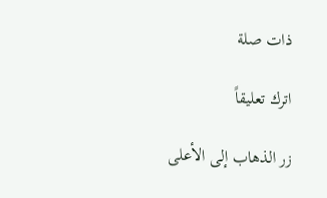ذات صلة

اترك تعليقاً

زر الذهاب إلى الأعلى